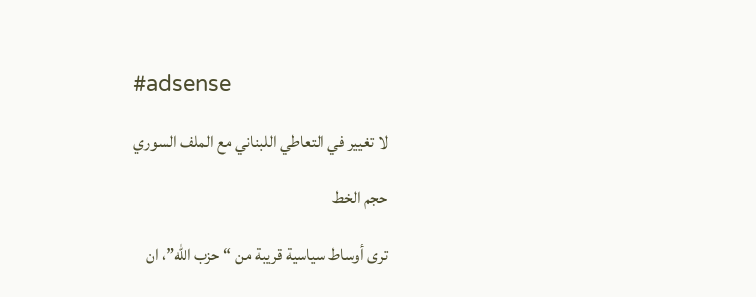#adsense

لا تغيير في التعاطي اللبناني مع الملف السوري

حجم الخط

ترى أوساط سياسية قريبة من “حزب الله”، ان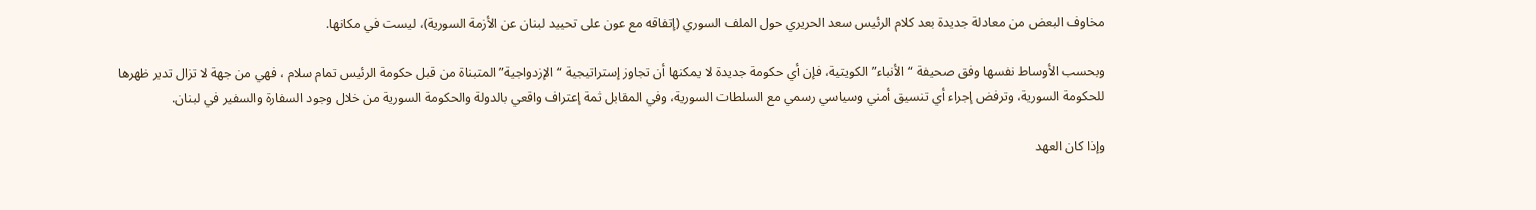مخاوف البعض من معادلة جديدة بعد كلام الرئيس سعد الحريري حول الملف السوري (إتفاقه مع عون على تحييد لبنان عن الأزمة السورية)، ليست في مكانها.

وبحسب الأوساط نفسها وفق صحيفة “الأنباء” الكويتية، فإن أي حكومة جديدة لا يمكنها أن تجاوز إستراتيجية “الإزدواجية” المتبناة من قبل حكومة الرئيس تمام سلام ، فهي من جهة لا تزال تدير ظهرها للحكومة السورية، وترفض إجراء أي تنسيق أمني وسياسي رسمي مع السلطات السورية، وفي المقابل ثمة إعتراف واقعي بالدولة والحكومة السورية من خلال وجود السفارة والسفير في لبنان.

وإذا كان العهد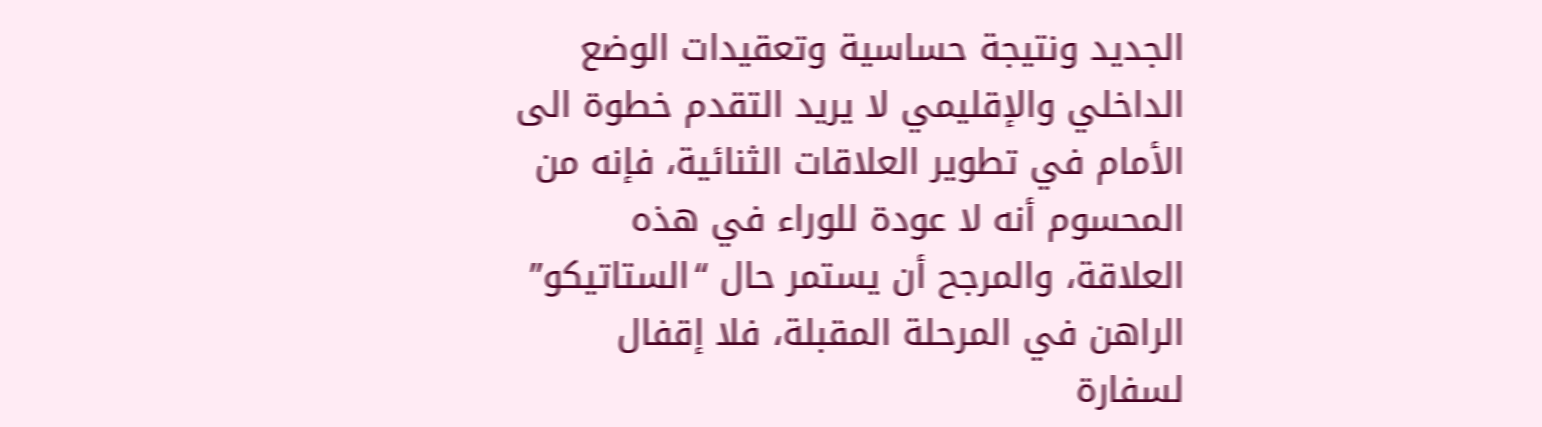الجديد ونتيجة حساسية وتعقيدات الوضع الداخلي والإقليمي لا يريد التقدم خطوة الى الأمام في تطوير العلاقات الثنائية، فإنه من المحسوم أنه لا عودة للوراء في هذه العلاقة، والمرجح أن يستمر حال “الستاتيكو” الراهن في المرحلة المقبلة، فلا إقفال لسفارة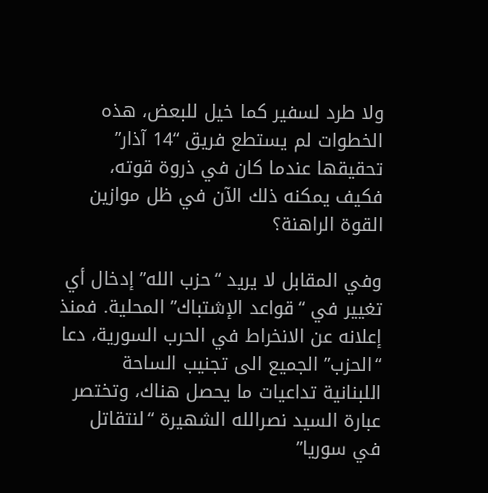ولا طرد لسفير كما خيل للبعض، هذه الخطوات لم يستطع فريق “14 آذار” تحقيقها عندما كان في ذروة قوته، فكيف يمكنه ذلك الآن في ظل موازين القوة الراهنة؟

وفي المقابل لا يريد “حزب الله” إدخال أي تغيير في “قواعد الإشتباك” المحلية. فمنذ إعلانه عن الانخراط في الحرب السورية، دعا “الحزب” الجميع الى تجنيب الساحة اللبنانية تداعيات ما يحصل هناك، وتختصر عبارة السيد نصرالله الشهيرة “لنتقاتل في سوريا”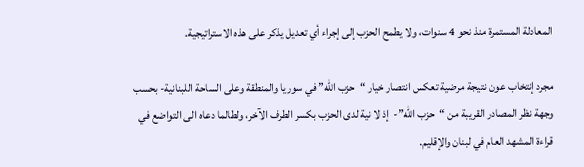المعادلة المستمرة منذ نحو 4 سنوات، ولا يطمح الحزب إلى إجراء أي تعديل يذكر على هذه الاستراتيجية.

مجرد إنتخاب عون نتيجة مرضية تعكس انتصار خيار “حزب الله” في سوريا والمنطقة وعلى الساحة اللبنانية- بحسب وجهة نظر المصادر القريبة من “حزب الله”-  إذ لا نية لدى الحزب بكسر الطرف الآخر، ولطالما دعاه الى التواضع في قراءة المشهد العام في لبنان والإقليم.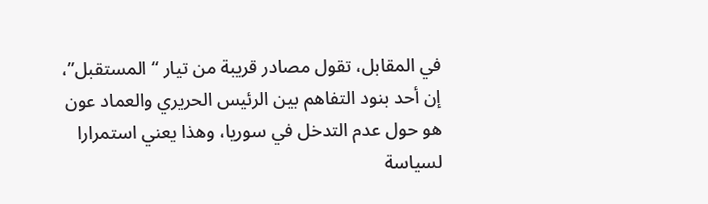في المقابل، تقول مصادر قريبة من تيار “المستقبل”، إن أحد بنود التفاهم بين الرئيس الحريري والعماد عون هو حول عدم التدخل في سوريا، وهذا يعني استمرارا لسياسة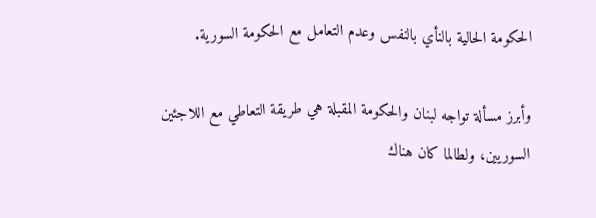الحكومة الحالية بالنأي بالنفس وعدم التعامل مع الحكومة السورية.

وأبرز مسألة تواجه لبنان والحكومة المقبلة هي طريقة التعاطي مع اللاجئين السوريين، ولطالما كان هناك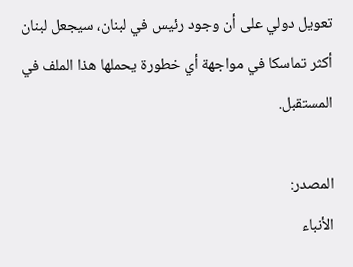تعويل دولي على أن وجود رئيس في لبنان، سيجعل لبنان أكثر تماسكا في مواجهة أي خطورة يحملها هذا الملف في المستقبل.

المصدر:
الأنباء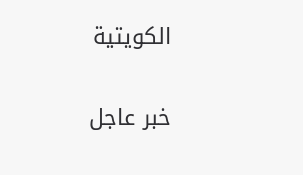الكويتية

خبر عاجل